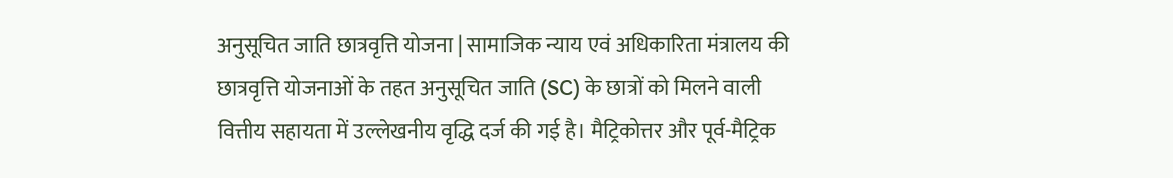अनुसूचित जाति छात्रवृत्ति योजना | सामाजिक न्याय एवं अधिकारिता मंत्रालय की छात्रवृत्ति योजनाओं के तहत अनुसूचित जाति (SC) के छात्रों को मिलने वाली वित्तीय सहायता में उल्लेखनीय वृद्धि दर्ज की गई है। मैट्रिकोत्तर और पूर्व-मैट्रिक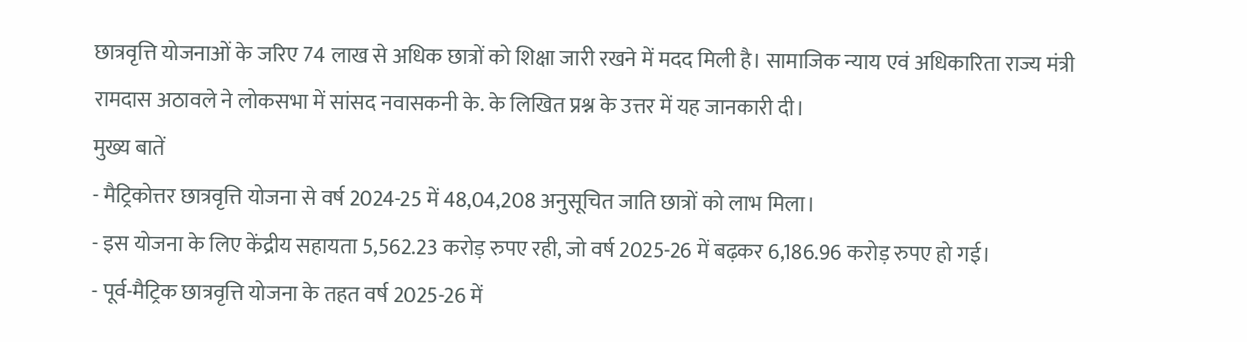छात्रवृत्ति योजनाओं के जरिए 74 लाख से अधिक छात्रों को शिक्षा जारी रखने में मदद मिली है। सामाजिक न्याय एवं अधिकारिता राज्य मंत्री रामदास अठावले ने लोकसभा में सांसद नवासकनी के. के लिखित प्रश्न के उत्तर में यह जानकारी दी।
मुख्य बातें
- मैट्रिकोत्तर छात्रवृत्ति योजना से वर्ष 2024-25 में 48,04,208 अनुसूचित जाति छात्रों को लाभ मिला।
- इस योजना के लिए केंद्रीय सहायता 5,562.23 करोड़ रुपए रही, जो वर्ष 2025-26 में बढ़कर 6,186.96 करोड़ रुपए हो गई।
- पूर्व-मैट्रिक छात्रवृत्ति योजना के तहत वर्ष 2025-26 में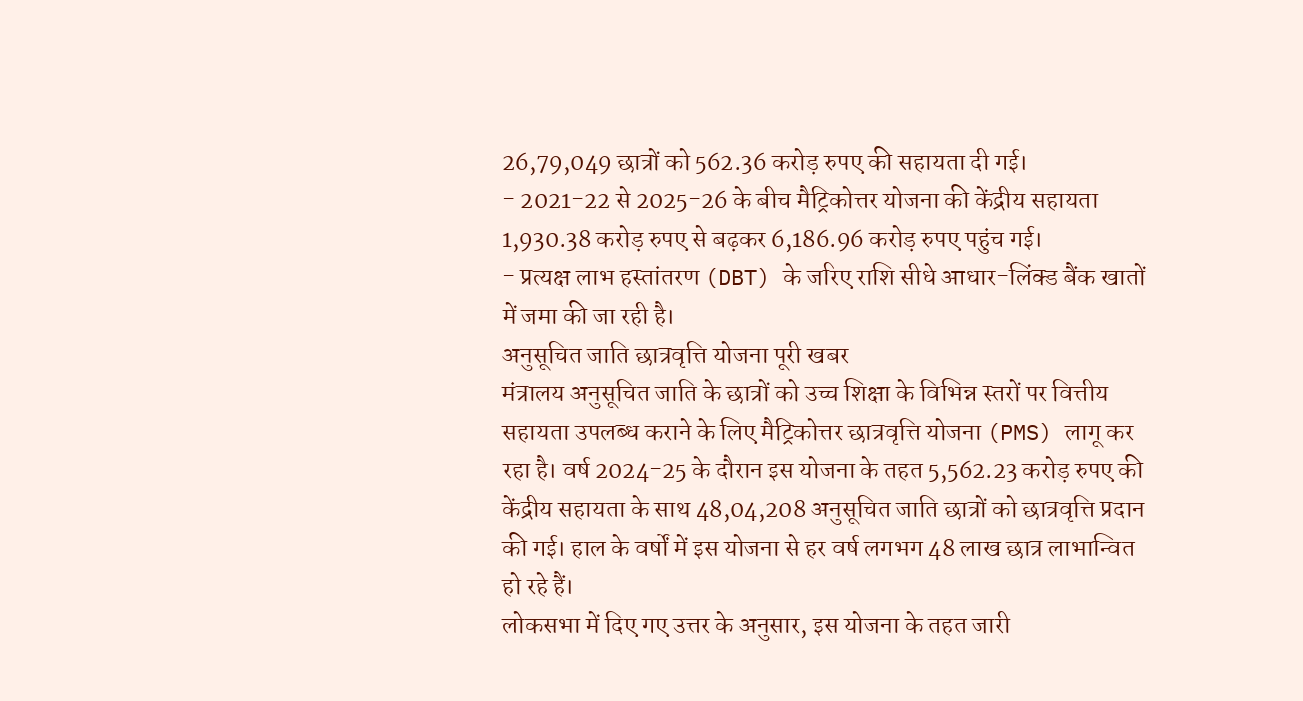26,79,049 छात्रों को 562.36 करोड़ रुपए की सहायता दी गई।
- 2021-22 से 2025-26 के बीच मैट्रिकोत्तर योजना की केंद्रीय सहायता 1,930.38 करोड़ रुपए से बढ़कर 6,186.96 करोड़ रुपए पहुंच गई।
- प्रत्यक्ष लाभ हस्तांतरण (DBT) के जरिए राशि सीधे आधार-लिंक्ड बैंक खातों में जमा की जा रही है।
अनुसूचित जाति छात्रवृत्ति योजना पूरी खबर
मंत्रालय अनुसूचित जाति के छात्रों को उच्च शिक्षा के विभिन्न स्तरों पर वित्तीय सहायता उपलब्ध कराने के लिए मैट्रिकोत्तर छात्रवृत्ति योजना (PMS) लागू कर रहा है। वर्ष 2024-25 के दौरान इस योजना के तहत 5,562.23 करोड़ रुपए की केंद्रीय सहायता के साथ 48,04,208 अनुसूचित जाति छात्रों को छात्रवृत्ति प्रदान की गई। हाल के वर्षों में इस योजना से हर वर्ष लगभग 48 लाख छात्र लाभान्वित हो रहे हैं।
लोकसभा में दिए गए उत्तर के अनुसार, इस योजना के तहत जारी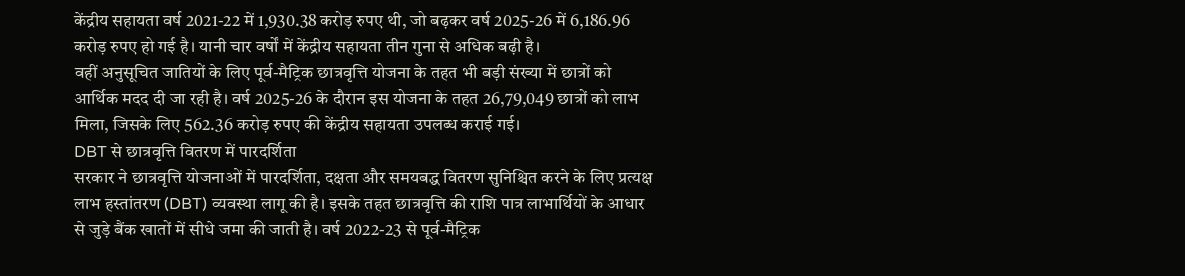केंद्रीय सहायता वर्ष 2021-22 में 1,930.38 करोड़ रुपए थी, जो बढ़कर वर्ष 2025-26 में 6,186.96 करोड़ रुपए हो गई है। यानी चार वर्षों में केंद्रीय सहायता तीन गुना से अधिक बढ़ी है।
वहीं अनुसूचित जातियों के लिए पूर्व-मैट्रिक छात्रवृत्ति योजना के तहत भी बड़ी संख्या में छात्रों को आर्थिक मदद दी जा रही है। वर्ष 2025-26 के दौरान इस योजना के तहत 26,79,049 छात्रों को लाभ मिला, जिसके लिए 562.36 करोड़ रुपए की केंद्रीय सहायता उपलब्ध कराई गई।
DBT से छात्रवृत्ति वितरण में पारदर्शिता
सरकार ने छात्रवृत्ति योजनाओं में पारदर्शिता, दक्षता और समयबद्ध वितरण सुनिश्चित करने के लिए प्रत्यक्ष लाभ हस्तांतरण (DBT) व्यवस्था लागू की है। इसके तहत छात्रवृत्ति की राशि पात्र लाभार्थियों के आधार से जुड़े बैंक खातों में सीधे जमा की जाती है। वर्ष 2022-23 से पूर्व-मैट्रिक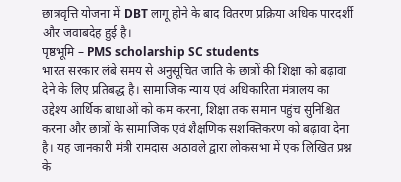छात्रवृत्ति योजना में DBT लागू होने के बाद वितरण प्रक्रिया अधिक पारदर्शी और जवाबदेह हुई है।
पृष्ठभूमि – PMS scholarship SC students
भारत सरकार लंबे समय से अनुसूचित जाति के छात्रों की शिक्षा को बढ़ावा देने के लिए प्रतिबद्ध है। सामाजिक न्याय एवं अधिकारिता मंत्रालय का उद्देश्य आर्थिक बाधाओं को कम करना, शिक्षा तक समान पहुंच सुनिश्चित करना और छात्रों के सामाजिक एवं शैक्षणिक सशक्तिकरण को बढ़ावा देना है। यह जानकारी मंत्री रामदास अठावले द्वारा लोकसभा में एक लिखित प्रश्न के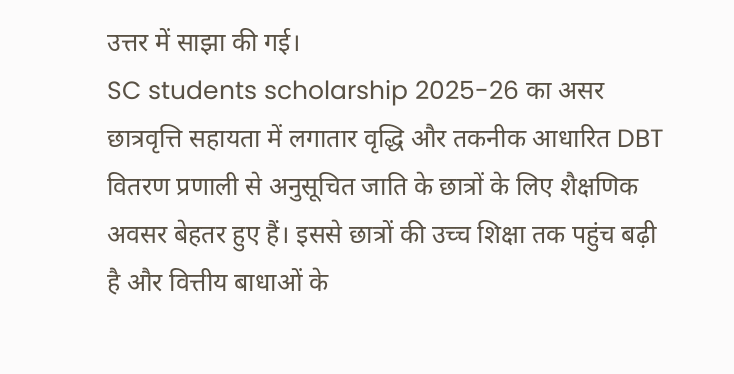उत्तर में साझा की गई।
SC students scholarship 2025-26 का असर
छात्रवृत्ति सहायता में लगातार वृद्धि और तकनीक आधारित DBT वितरण प्रणाली से अनुसूचित जाति के छात्रों के लिए शैक्षणिक अवसर बेहतर हुए हैं। इससे छात्रों की उच्च शिक्षा तक पहुंच बढ़ी है और वित्तीय बाधाओं के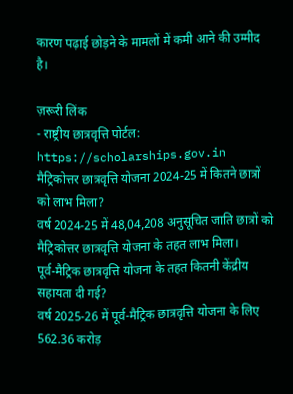कारण पढ़ाई छोड़ने के मामलों में कमी आने की उम्मीद है।

ज़रूरी लिंक
- राष्ट्रीय छात्रवृत्ति पोर्टल: https://scholarships.gov.in
मैट्रिकोत्तर छात्रवृत्ति योजना 2024-25 में कितने छात्रों को लाभ मिला?
वर्ष 2024-25 में 48,04,208 अनुसूचित जाति छात्रों को मैट्रिकोत्तर छात्रवृत्ति योजना के तहत लाभ मिला।
पूर्व-मैट्रिक छात्रवृत्ति योजना के तहत कितनी केंद्रीय सहायता दी गई?
वर्ष 2025-26 में पूर्व-मैट्रिक छात्रवृत्ति योजना के लिए 562.36 करोड़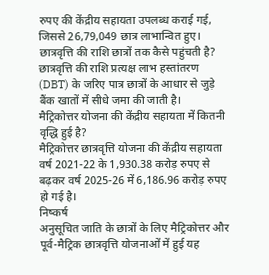रुपए की केंद्रीय सहायता उपलब्ध कराई गई, जिससे 26,79,049 छात्र लाभान्वित हुए।
छात्रवृत्ति की राशि छात्रों तक कैसे पहुंचती है?
छात्रवृत्ति की राशि प्रत्यक्ष लाभ हस्तांतरण (DBT) के जरिए पात्र छात्रों के आधार से जुड़े बैंक खातों में सीधे जमा की जाती है।
मैट्रिकोत्तर योजना की केंद्रीय सहायता में कितनी वृद्धि हुई है?
मैट्रिकोत्तर छात्रवृत्ति योजना की केंद्रीय सहायता वर्ष 2021-22 के 1,930.38 करोड़ रुपए से बढ़कर वर्ष 2025-26 में 6,186.96 करोड़ रुपए हो गई है।
निष्कर्ष
अनुसूचित जाति के छात्रों के लिए मैट्रिकोत्तर और पूर्व-मैट्रिक छात्रवृत्ति योजनाओं में हुई यह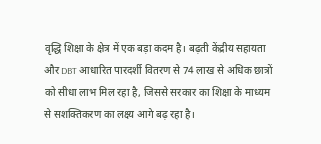वृद्धि शिक्षा के क्षेत्र में एक बड़ा कदम है। बढ़ती केंद्रीय सहायता और DBT आधारित पारदर्शी वितरण से 74 लाख से अधिक छात्रों को सीधा लाभ मिल रहा है, जिससे सरकार का शिक्षा के माध्यम से सशक्तिकरण का लक्ष्य आगे बढ़ रहा है।